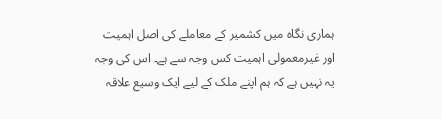ہماری نگاہ میں کشمیر کے معاملے کی اصل اہمیت اور غیرمعمولی اہمیت کس وجہ سے ہے۔ اس کی وجہ یہ نہیں ہے کہ ہم اپنے ملک کے لیے ایک وسیع علاقہ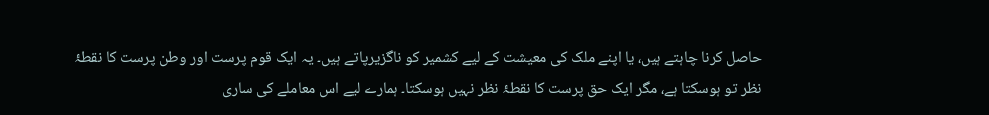حاصل کرنا چاہتے ہیں، یا اپنے ملک کی معیشت کے لیے کشمیر کو ناگزیرپاتے ہیں۔ یہ ایک قوم پرست اور وطن پرست کا نقطۂ نظر تو ہوسکتا ہے، مگر ایک حق پرست کا نقطۂ نظر نہیں ہوسکتا۔ ہمارے لیے اس معاملے کی ساری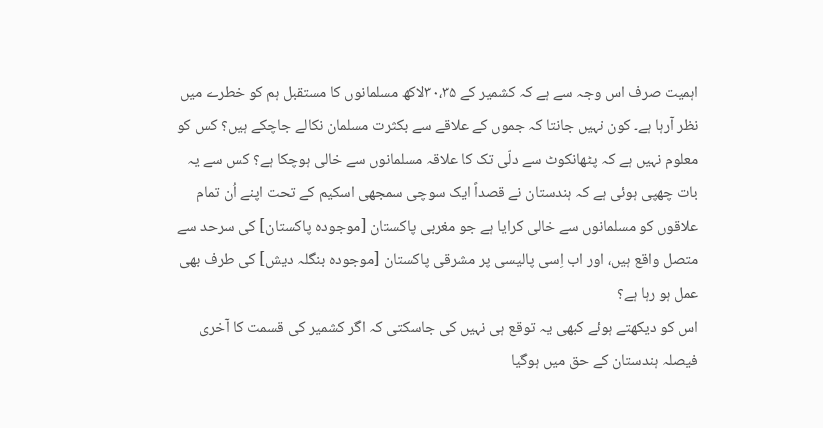اہمیت صرف اس وجہ سے ہے کہ کشمیر کے ۳۰،۳۵لاکھ مسلمانوں کا مستقبل ہم کو خطرے میں نظر آرہا ہے۔ کون نہیں جانتا کہ جموں کے علاقے سے بکثرت مسلمان نکالے جاچکے ہیں؟ کس کو معلوم نہیں ہے کہ پٹھانکوٹ سے دلّی تک کا علاقہ مسلمانوں سے خالی ہوچکا ہے؟ کس سے یہ بات چھپی ہوئی ہے کہ ہندستان نے قصداً ایک سوچی سمجھی اسکیم کے تحت اپنے اُن تمام علاقوں کو مسلمانوں سے خالی کرایا ہے جو مغربی پاکستان [موجودہ پاکستان] کی سرحد سے متصل واقع ہیں، اور اب اِسی پالیسی پر مشرقی پاکستان [موجودہ بنگلہ دیش] کی طرف بھی عمل ہو رہا ہے؟
اس کو دیکھتے ہوئے کبھی یہ توقع ہی نہیں کی جاسکتی کہ اگر کشمیر کی قسمت کا آخری فیصلہ ہندستان کے حق میں ہوگیا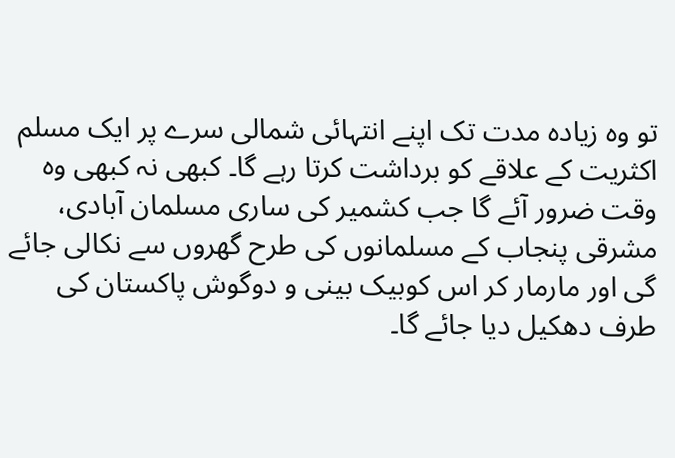تو وہ زیادہ مدت تک اپنے انتہائی شمالی سرے پر ایک مسلم اکثریت کے علاقے کو برداشت کرتا رہے گا۔ کبھی نہ کبھی وہ وقت ضرور آئے گا جب کشمیر کی ساری مسلمان آبادی، مشرقی پنجاب کے مسلمانوں کی طرح گھروں سے نکالی جائے گی اور مارمار کر اس کوبیک بینی و دوگوش پاکستان کی طرف دھکیل دیا جائے گا۔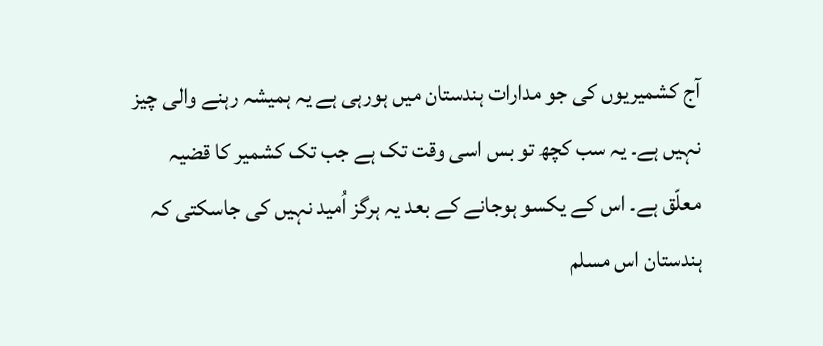آج کشمیریوں کی جو مدارات ہندستان میں ہورہی ہے یہ ہمیشہ رہنے والی چیز نہیں ہے۔ یہ سب کچھ تو بس اسی وقت تک ہے جب تک کشمیر کا قضیہ معلّق ہے۔ اس کے یکسو ہوجانے کے بعد یہ ہرگز اُمید نہیں کی جاسکتی کہ ہندستان اس مسلم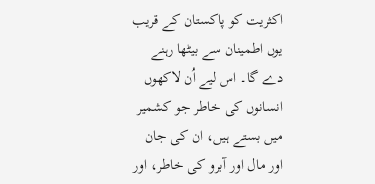اکثریت کو پاکستان کے قریب یوں اطمینان سے بیٹھا رہنے دے گا۔ اس لیے اُن لاکھوں انسانوں کی خاطر جو کشمیر میں بستے ہیں، ان کی جان اور مال اور آبرو کی خاطر، اور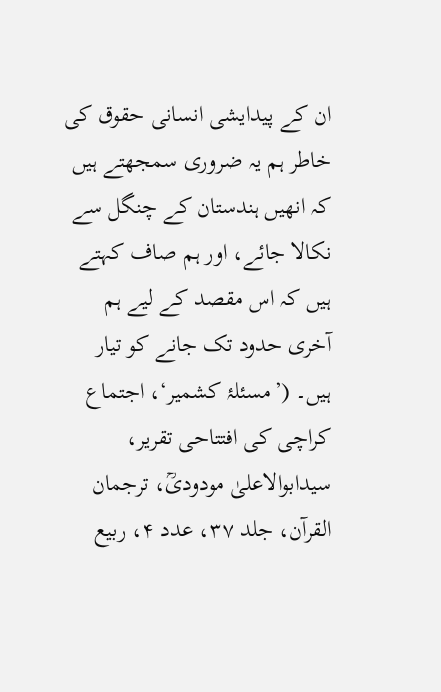ان کے پیدایشی انسانی حقوق کی خاطر ہم یہ ضروری سمجھتے ہیں کہ انھیں ہندستان کے چنگل سے نکالا جائے، اور ہم صاف کہتے ہیں کہ اس مقصد کے لیے ہم آخری حدود تک جانے کو تیار ہیں۔ (’مسئلۂ کشمیر‘، اجتماع کراچی کی افتتاحی تقریر، سیدابوالاعلیٰ مودودیؒ، ترجمان القرآن، جلد ۳۷، عدد ۴، ربیع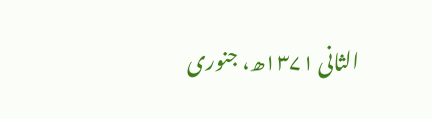الثانی ۱۳۷۱ھ، جنوری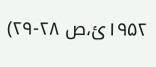۱۹۵۲ئ،ص ۲۸-۲۹)